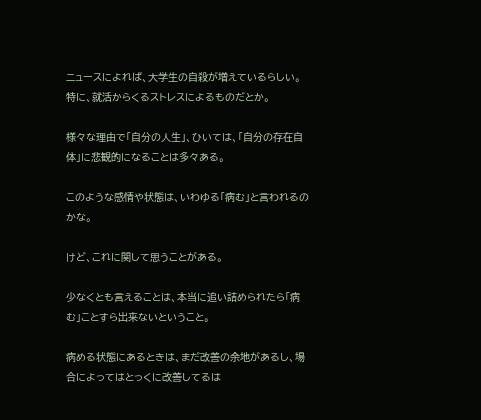ニュースによれば、大学生の自殺が増えているらしい。
特に、就活からくるストレスによるものだとか。

様々な理由で「自分の人生」、ひいては、「自分の存在自体」に悲観的になることは多々ある。

このような感情や状態は、いわゆる「病む」と言われるのかな。

けど、これに関して思うことがある。

少なくとも言えることは、本当に追い詰められたら「病む」ことすら出来ないということ。

病める状態にあるときは、まだ改善の余地があるし、場合によってはとっくに改善してるは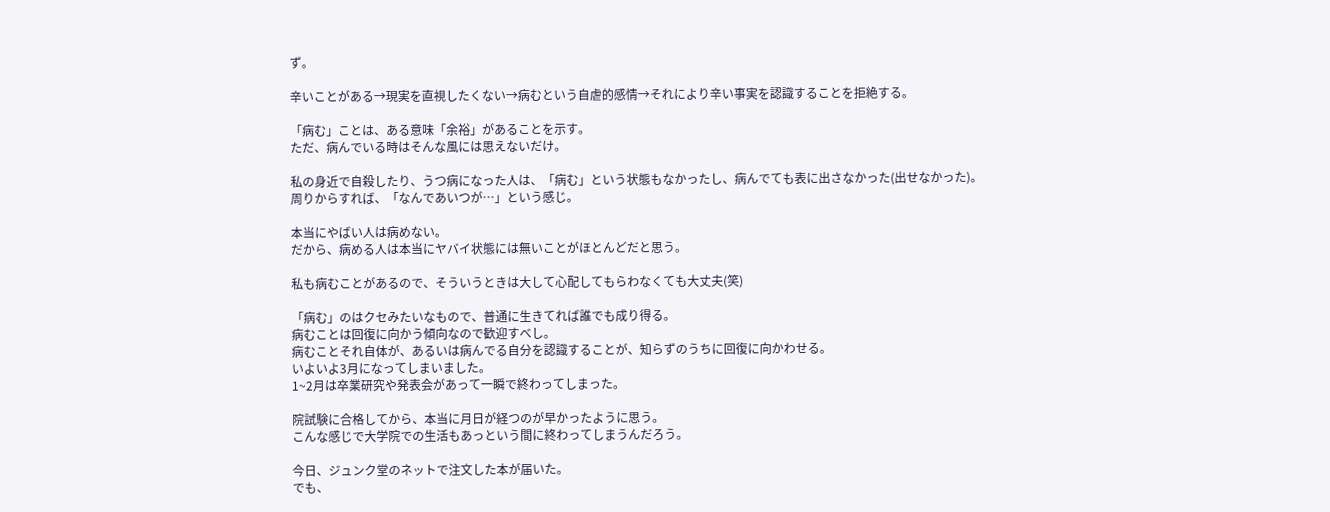ず。

辛いことがある→現実を直視したくない→病むという自虐的感情→それにより辛い事実を認識することを拒絶する。

「病む」ことは、ある意味「余裕」があることを示す。
ただ、病んでいる時はそんな風には思えないだけ。

私の身近で自殺したり、うつ病になった人は、「病む」という状態もなかったし、病んでても表に出さなかった(出せなかった)。
周りからすれば、「なんであいつが…」という感じ。

本当にやばい人は病めない。
だから、病める人は本当にヤバイ状態には無いことがほとんどだと思う。

私も病むことがあるので、そういうときは大して心配してもらわなくても大丈夫(笑)

「病む」のはクセみたいなもので、普通に生きてれば誰でも成り得る。
病むことは回復に向かう傾向なので歓迎すべし。
病むことそれ自体が、あるいは病んでる自分を認識することが、知らずのうちに回復に向かわせる。
いよいよ3月になってしまいました。
1~2月は卒業研究や発表会があって一瞬で終わってしまった。

院試験に合格してから、本当に月日が経つのが早かったように思う。
こんな感じで大学院での生活もあっという間に終わってしまうんだろう。

今日、ジュンク堂のネットで注文した本が届いた。
でも、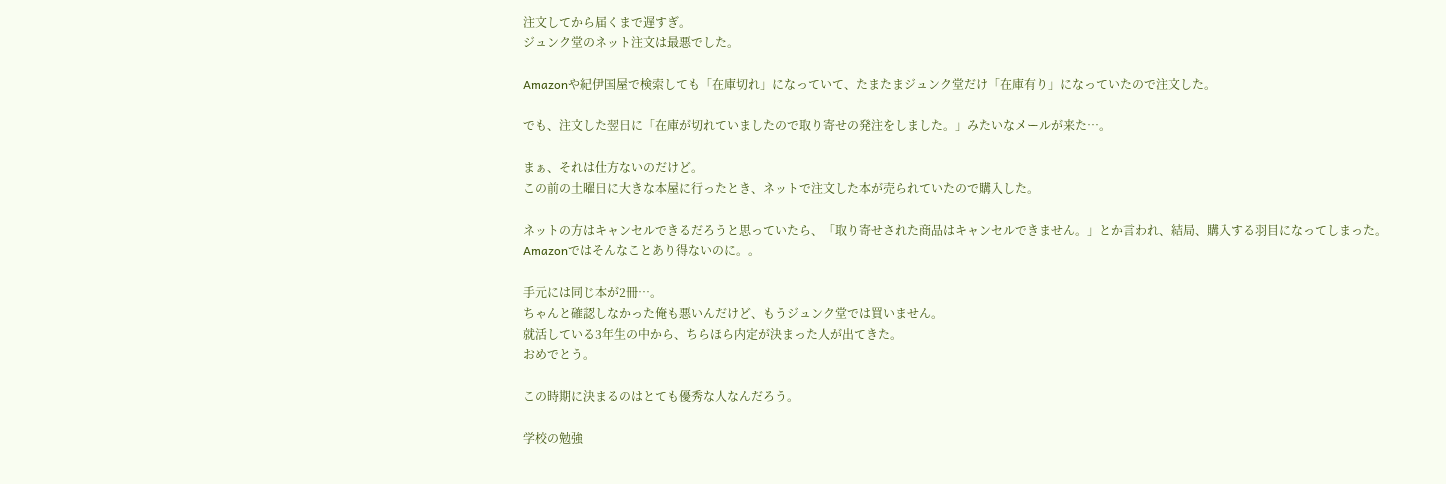注文してから届くまで遅すぎ。
ジュンク堂のネット注文は最悪でした。

Amazonや紀伊国屋で検索しても「在庫切れ」になっていて、たまたまジュンク堂だけ「在庫有り」になっていたので注文した。

でも、注文した翌日に「在庫が切れていましたので取り寄せの発注をしました。」みたいなメールが来た…。

まぁ、それは仕方ないのだけど。
この前の土曜日に大きな本屋に行ったとき、ネットで注文した本が売られていたので購入した。

ネットの方はキャンセルできるだろうと思っていたら、「取り寄せされた商品はキャンセルできません。」とか言われ、結局、購入する羽目になってしまった。
Amazonではそんなことあり得ないのに。。

手元には同じ本が2冊…。
ちゃんと確認しなかった俺も悪いんだけど、もうジュンク堂では買いません。
就活している3年生の中から、ちらほら内定が決まった人が出てきた。
おめでとう。

この時期に決まるのはとても優秀な人なんだろう。

学校の勉強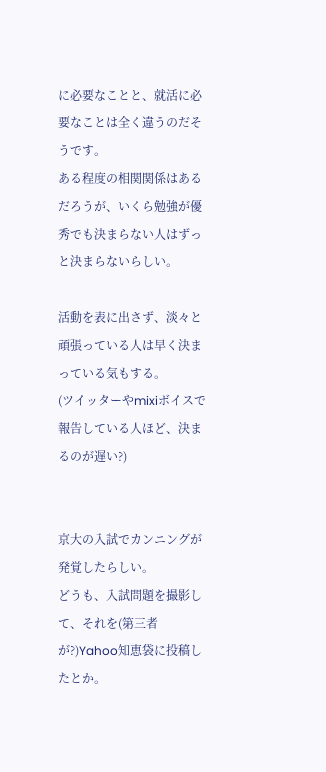に必要なことと、就活に必要なことは全く違うのだそうです。
ある程度の相関関係はあるだろうが、いくら勉強が優秀でも決まらない人はずっと決まらないらしい。

活動を表に出さず、淡々と頑張っている人は早く決まっている気もする。
(ツイッターやmixiボイスで報告している人ほど、決まるのが遅い?)


京大の入試でカンニングが発覚したらしい。
どうも、入試問題を撮影して、それを(第三者が?)Yahoo知恵袋に投稿したとか。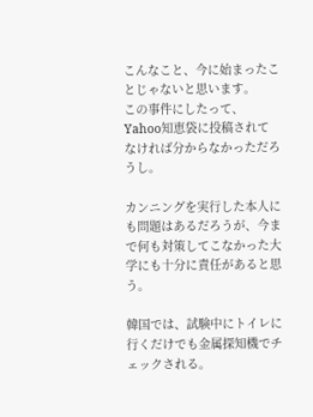こんなこと、今に始まったことじゃないと思います。
この事件にしたって、Yahoo知恵袋に投稿されてなければ分からなかっただろうし。

カンニングを実行した本人にも問題はあるだろうが、今まで何も対策してこなかった大学にも十分に責任があると思う。

韓国では、試験中にトイレに行くだけでも金属探知機でチェックされる。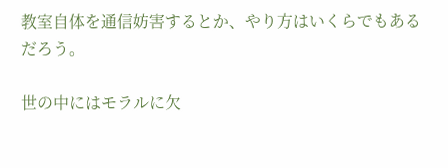教室自体を通信妨害するとか、やり方はいくらでもあるだろう。

世の中にはモラルに欠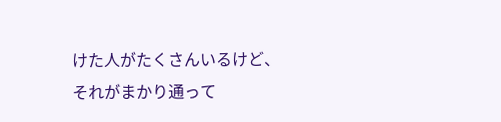けた人がたくさんいるけど、それがまかり通って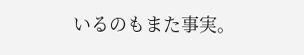いるのもまた事実。